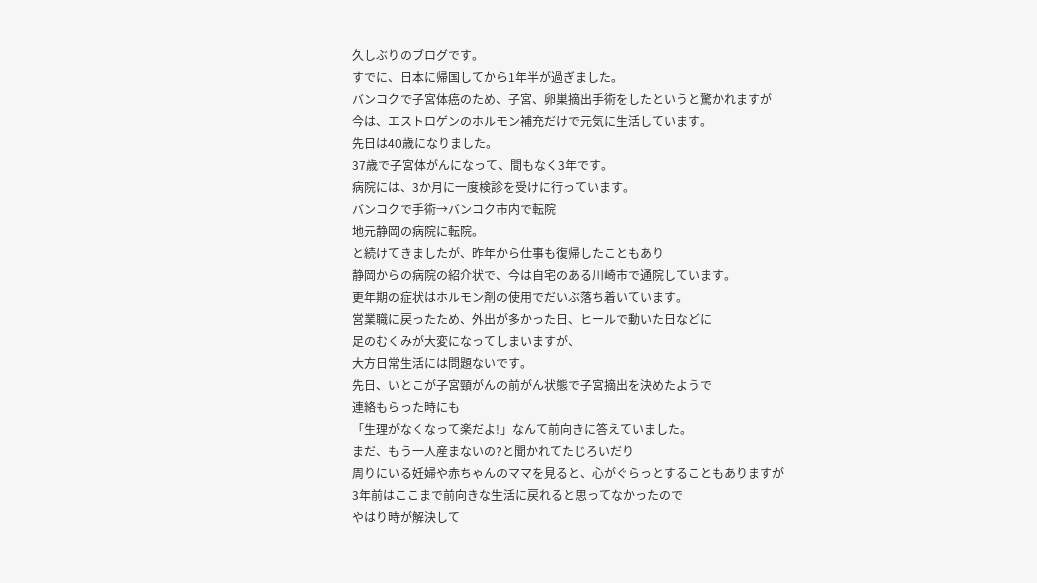久しぶりのブログです。
すでに、日本に帰国してから1年半が過ぎました。
バンコクで子宮体癌のため、子宮、卵巣摘出手術をしたというと驚かれますが
今は、エストロゲンのホルモン補充だけで元気に生活しています。
先日は40歳になりました。
37歳で子宮体がんになって、間もなく3年です。
病院には、3か月に一度検診を受けに行っています。
バンコクで手術→バンコク市内で転院
地元静岡の病院に転院。
と続けてきましたが、昨年から仕事も復帰したこともあり
静岡からの病院の紹介状で、今は自宅のある川崎市で通院しています。
更年期の症状はホルモン剤の使用でだいぶ落ち着いています。
営業職に戻ったため、外出が多かった日、ヒールで動いた日などに
足のむくみが大変になってしまいますが、
大方日常生活には問題ないです。
先日、いとこが子宮頸がんの前がん状態で子宮摘出を決めたようで
連絡もらった時にも
「生理がなくなって楽だよ!」なんて前向きに答えていました。
まだ、もう一人産まないの?と聞かれてたじろいだり
周りにいる妊婦や赤ちゃんのママを見ると、心がぐらっとすることもありますが
3年前はここまで前向きな生活に戻れると思ってなかったので
やはり時が解決して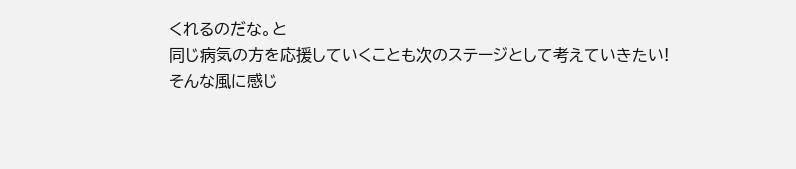くれるのだな。と
同じ病気の方を応援していくことも次のステージとして考えていきたい!
そんな風に感じ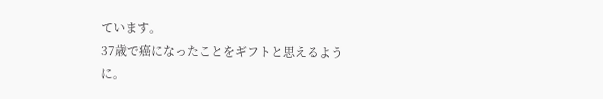ています。
37歳で癌になったことをギフトと思えるように。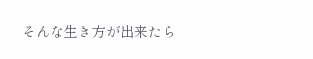そんな生き方が出来たら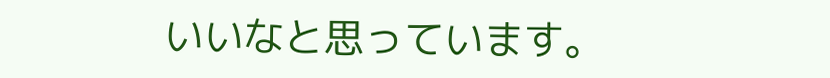いいなと思っています。